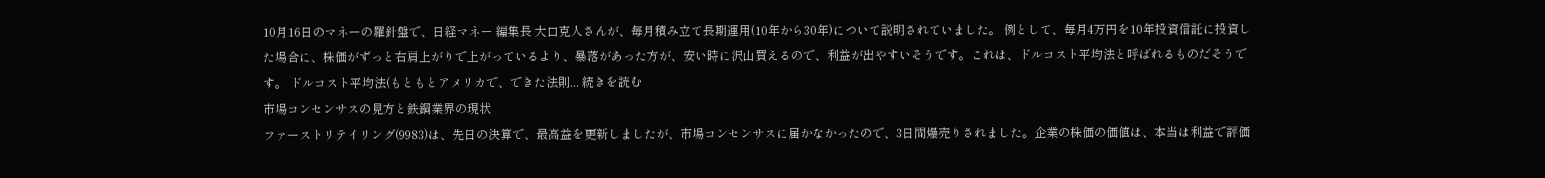10月16日のマネーの羅針盤で、日経マネー 編集長 大口克人さんが、毎月積み立て長期運用(10年から30年)について説明されていました。 例として、毎月4万円を10年投資信託に投資した場合に、株価がずっと右肩上がりで上がっているより、暴落があった方が、安い時に沢山買えるので、利益が出やすいそうです。これは、ドルコスト平均法と呼ばれるものだそうです。 ドルコスト平均法(もともとアメリカで、できた法則... 続きを読む
市場コンセンサスの見方と鉄鋼業界の現状
ファーストリテイリング(9983)は、先日の決算で、最高益を更新しましたが、市場コンセンサスに届かなかったので、3日間爆売りされました。企業の株価の価値は、本当は利益で評価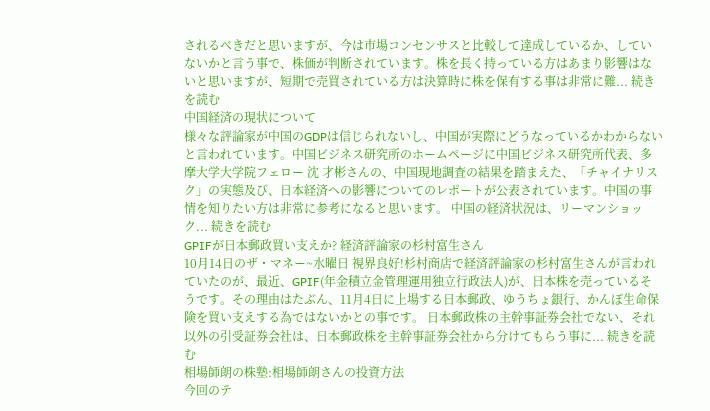されるべきだと思いますが、今は市場コンセンサスと比較して達成しているか、していないかと言う事で、株価が判断されています。株を長く持っている方はあまり影響はないと思いますが、短期で売買されている方は決算時に株を保有する事は非常に難... 続きを読む
中国経済の現状について
様々な評論家が中国のGDPは信じられないし、中国が実際にどうなっているかわからないと言われています。中国ビジネス研究所のホームページに中国ビジネス研究所代表、多摩大学大学院フェロー 沈 才彬さんの、中国現地調査の結果を踏まえた、「チャイナリスク」の実態及び、日本経済への影響についてのレポートが公表されています。中国の事情を知りたい方は非常に参考になると思います。 中国の経済状況は、リーマンショック... 続きを読む
GPIFが日本郵政買い支えか? 経済評論家の杉村富生さん
10月14日のザ・マネー~水曜日 視界良好!杉村商店で経済評論家の杉村富生さんが言われていたのが、最近、GPIF(年金積立金管理運用独立行政法人)が、日本株を売っているそうです。その理由はたぶん、11月4日に上場する日本郵政、ゆうちょ銀行、かんぽ生命保険を買い支えする為ではないかとの事です。 日本郵政株の主幹事証券会社でない、それ以外の引受証券会社は、日本郵政株を主幹事証券会社から分けてもらう事に... 続きを読む
相場師朗の株塾:相場師朗さんの投資方法
今回のテ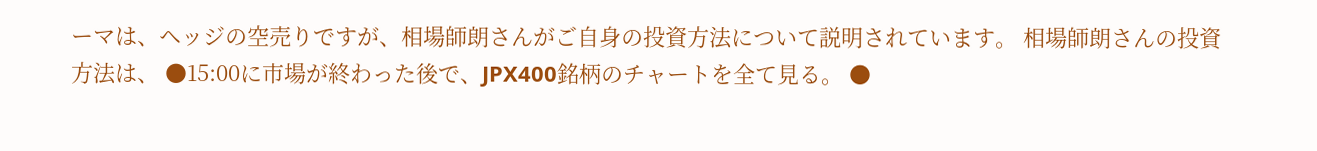ーマは、ヘッジの空売りですが、相場師朗さんがご自身の投資方法について説明されています。 相場師朗さんの投資方法は、 ●15:00に市場が終わった後で、JPX400銘柄のチャートを全て見る。 ●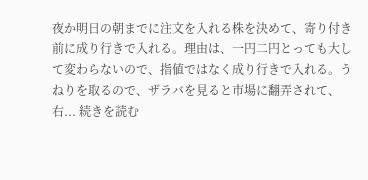夜か明日の朝までに注文を入れる株を決めて、寄り付き前に成り行きで入れる。理由は、一円二円とっても大して変わらないので、指値ではなく成り行きで入れる。うねりを取るので、ザラバを見ると市場に翻弄されて、右... 続きを読む